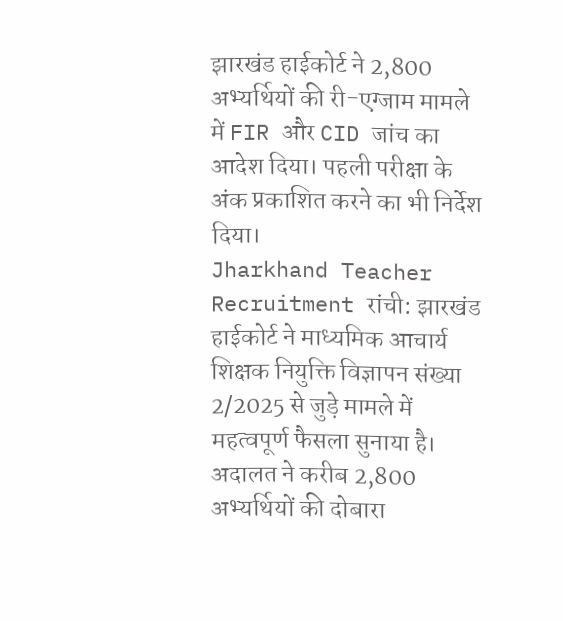झारखंड हाईकोर्ट ने 2,800 अभ्यर्थियों की री-एग्जाम मामले में FIR और CID जांच का आदेश दिया। पहली परीक्षा के अंक प्रकाशित करने का भी निर्देश दिया।
Jharkhand Teacher Recruitment रांची: झारखंड हाईकोर्ट ने माध्यमिक आचार्य शिक्षक नियुक्ति विज्ञापन संख्या 2/2025 से जुड़े मामले में महत्वपूर्ण फैसला सुनाया है। अदालत ने करीब 2,800 अभ्यर्थियों की दोबारा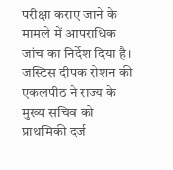परीक्षा कराए जाने के मामले में आपराधिक जांच का निर्देश दिया है। जस्टिस दीपक रोशन की एकलपीठ ने राज्य के मुख्य सचिव को प्राथमिकी दर्ज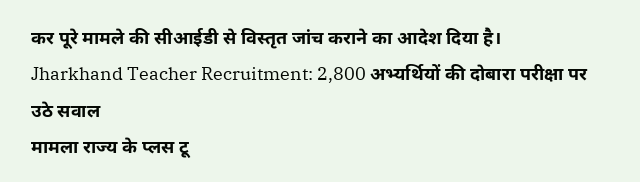कर पूरे मामले की सीआईडी से विस्तृत जांच कराने का आदेश दिया है।
Jharkhand Teacher Recruitment: 2,800 अभ्यर्थियों की दोबारा परीक्षा पर उठे सवाल
मामला राज्य के प्लस टू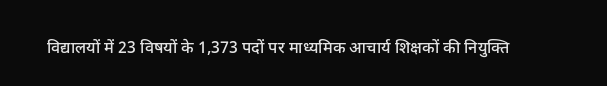विद्यालयों में 23 विषयों के 1,373 पदों पर माध्यमिक आचार्य शिक्षकों की नियुक्ति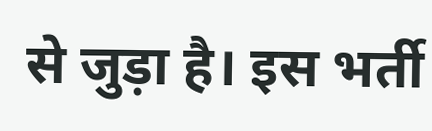से जुड़ा है। इस भर्ती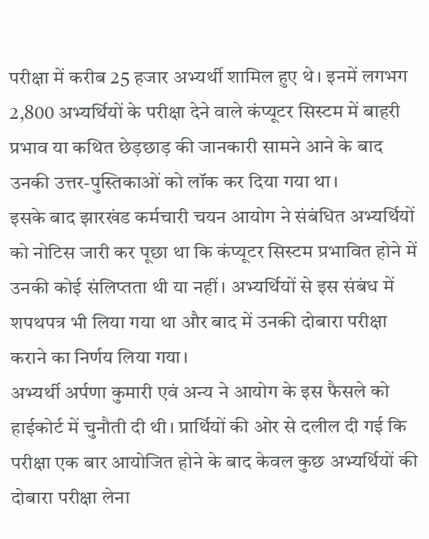परीक्षा में करीब 25 हजार अभ्यर्थी शामिल हुए थे। इनमें लगभग 2,800 अभ्यर्थियों के परीक्षा देने वाले कंप्यूटर सिस्टम में बाहरी प्रभाव या कथित छेड़छाड़ की जानकारी सामने आने के बाद उनकी उत्तर-पुस्तिकाओं को लॉक कर दिया गया था।
इसके बाद झारखंड कर्मचारी चयन आयोग ने संबंधित अभ्यर्थियों को नोटिस जारी कर पूछा था कि कंप्यूटर सिस्टम प्रभावित होने में उनकी कोई संलिप्तता थी या नहीं। अभ्यर्थियों से इस संबंध में शपथपत्र भी लिया गया था और बाद में उनकी दोबारा परीक्षा कराने का निर्णय लिया गया।
अभ्यर्थी अर्पणा कुमारी एवं अन्य ने आयोग के इस फैसले को हाईकोर्ट में चुनौती दी थी। प्रार्थियों की ओर से दलील दी गई कि परीक्षा एक बार आयोजित होने के बाद केवल कुछ अभ्यर्थियों की दोबारा परीक्षा लेना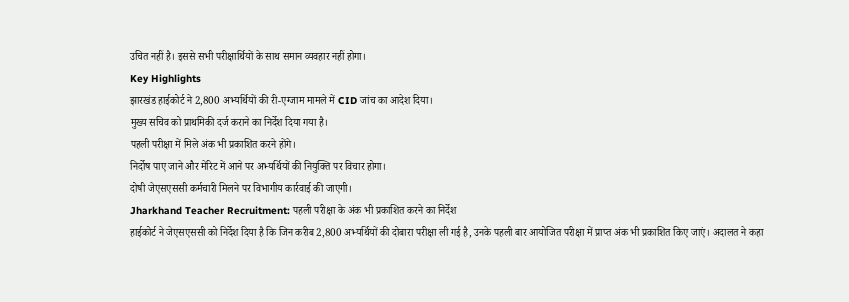उचित नहीं है। इससे सभी परीक्षार्थियों के साथ समान व्यवहार नहीं होगा।
Key Highlights
झारखंड हाईकोर्ट ने 2,800 अभ्यर्थियों की री-एग्जाम मामले में CID जांच का आदेश दिया।
मुख्य सचिव को प्राथमिकी दर्ज कराने का निर्देश दिया गया है।
पहली परीक्षा में मिले अंक भी प्रकाशित करने होंगे।
निर्दोष पाए जाने और मेरिट में आने पर अभ्यर्थियों की नियुक्ति पर विचार होगा।
दोषी जेएसएससी कर्मचारी मिलने पर विभागीय कार्रवाई की जाएगी।
Jharkhand Teacher Recruitment: पहली परीक्षा के अंक भी प्रकाशित करने का निर्देश
हाईकोर्ट ने जेएसएससी को निर्देश दिया है कि जिन करीब 2,800 अभ्यर्थियों की दोबारा परीक्षा ली गई है, उनके पहली बार आयोजित परीक्षा में प्राप्त अंक भी प्रकाशित किए जाएं। अदालत ने कहा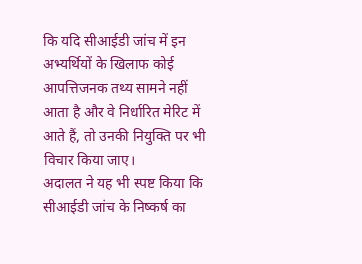कि यदि सीआईडी जांच में इन अभ्यर्थियों के खिलाफ कोई आपत्तिजनक तथ्य सामने नहीं आता है और वे निर्धारित मेरिट में आते हैं, तो उनकी नियुक्ति पर भी विचार किया जाए।
अदालत ने यह भी स्पष्ट किया कि सीआईडी जांच के निष्कर्ष का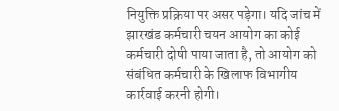नियुक्ति प्रक्रिया पर असर पड़ेगा। यदि जांच में झारखंड कर्मचारी चयन आयोग का कोई कर्मचारी दोषी पाया जाता है, तो आयोग को संबंधित कर्मचारी के खिलाफ विभागीय कार्रवाई करनी होगी।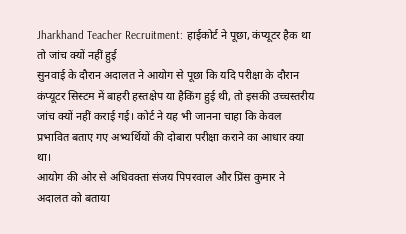Jharkhand Teacher Recruitment: हाईकोर्ट ने पूछा, कंप्यूटर हैक था तो जांच क्यों नहीं हुई
सुनवाई के दौरान अदालत ने आयोग से पूछा कि यदि परीक्षा के दौरान कंप्यूटर सिस्टम में बाहरी हस्तक्षेप या हैकिंग हुई थी, तो इसकी उच्चस्तरीय जांच क्यों नहीं कराई गई। कोर्ट ने यह भी जानना चाहा कि केवल प्रभावित बताए गए अभ्यर्थियों की दोबारा परीक्षा कराने का आधार क्या था।
आयोग की ओर से अधिवक्ता संजय पिपरवाल और प्रिंस कुमार ने अदालत को बताया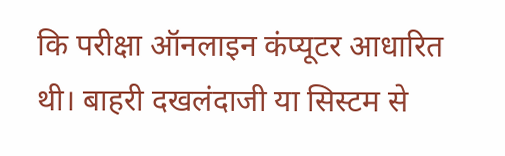कि परीक्षा ऑनलाइन कंप्यूटर आधारित थी। बाहरी दखलंदाजी या सिस्टम से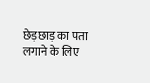छेड़छाड़ का पता लगाने के लिए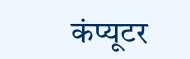कंप्यूटर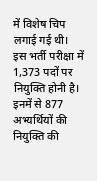में विशेष चिप लगाई गई थी।
इस भर्ती परीक्षा में 1,373 पदों पर नियुक्ति होनी है। इनमें से 877 अभ्यर्थियों की नियुक्ति की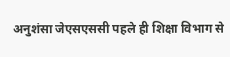अनुशंसा जेएसएससी पहले ही शिक्षा विभाग से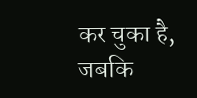कर चुका है, जबकि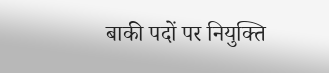बाकी पदों पर नियुक्ति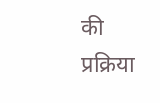की प्रक्रिया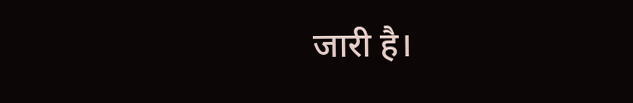जारी है।